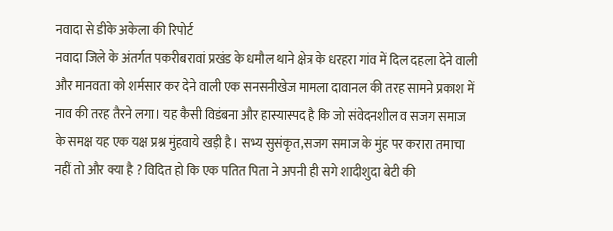नवादा से डीके अकेला की रिपोर्ट
नवादा जिले के अंतर्गत पकरीबरावां प्रखंड के धमौल थाने क्षेत्र के धरहरा गांव में दिल दहला देने वाली और मानवता को शर्मसार कर देने वाली एक सनसनीखेज मामला दावानल की तरह सामने प्रकाश में नाव की तरह तैरने लगा। यह कैसी विडंबना और हास्यास्पद है कि जो संवेदनशील व सजग समाज के समक्ष यह एक यक्ष प्रश्न मुंहवाये खड़ी है। सभ्य सुसंकृत,सजग समाज के मुंह पर करारा तमाचा नहीं तो और क्या है ? विदित हो कि एक पतित पिता ने अपनी ही सगे शादीशुदा बेटी की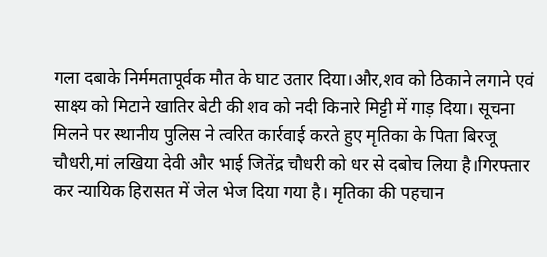गला दबाके निर्ममतापूर्वक मौत के घाट उतार दिया।और,शव को ठिकाने लगाने एवं साक्ष्य को मिटाने खातिर बेटी की शव को नदी किनारे मिट्टी में गाड़ दिया। सूचना मिलने पर स्थानीय पुलिस ने त्वरित कार्रवाई करते हुए मृतिका के पिता बिरजू चौधरी,मां लखिया देवी और भाई जितेंद्र चौधरी को धर से दबोच लिया है।गिरफ्तार कर न्यायिक हिरासत में जेल भेज दिया गया है। मृतिका की पहचान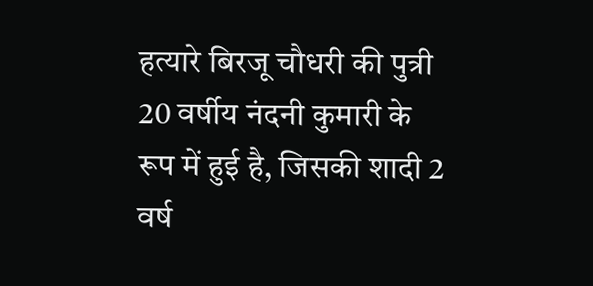हत्यारे बिरजू चौधरी की पुत्री 20 वर्षीय नंदनी कुमारी के रूप में हुई है, जिसकी शादी 2 वर्ष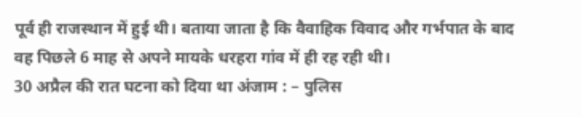पूर्व ही राजस्थान में हुई थी। बताया जाता है कि वैवाहिक विवाद और गर्भपात के बाद वह पिछले 6 माह से अपने मायके धरहरा गांव में ही रह रही थी।
30 अप्रैल की रात घटना को दिया था अंजाम : – पुलिस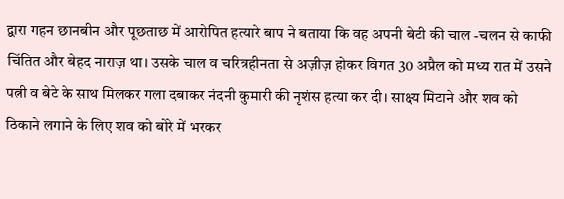द्वारा गहन छानबीन और पूछताछ में आरोपित हत्यारे बाप ने बताया कि वह अपनी बेटी की चाल -चलन से काफी चिंतित और बेहद नाराज़ था। उसके चाल व चरित्रहीनता से अज़ीज़ होकर विगत 30 अप्रैल को मध्य रात में उसने पत्नी व बेटे के साथ मिलकर गला दबाकर नंदनी कुमारी की नृशंस हत्या कर दी। साक्ष्य मिटाने और शव को ठिकाने लगाने के लिए शव को बोरे में भरकर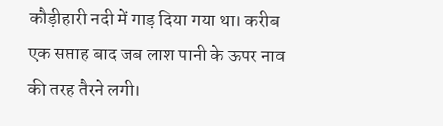कौड़ीहारी नदी में गाड़ दिया गया था। करीब एक सप्ताह बाद जब लाश पानी के ऊपर नाव की तरह तैरने लगी।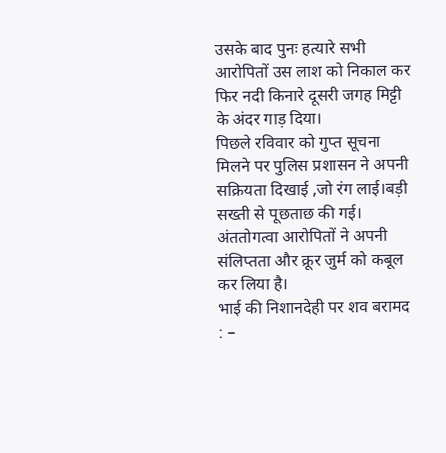उसके बाद पुनः हत्यारे सभी आरोपितों उस लाश को निकाल कर फिर नदी किनारे दूसरी जगह मिट्टी के अंदर गाड़ दिया।
पिछले रविवार को गुप्त सूचना मिलने पर पुलिस प्रशासन ने अपनी सक्रियता दिखाई ,जो रंग लाई।बड़ी सख्ती से पूछताछ की गई। अंततोगत्वा आरोपितों ने अपनी संलिप्तता और क्रूर जुर्म को कबूल कर लिया है।
भाई की निशानदेही पर शव बरामद : –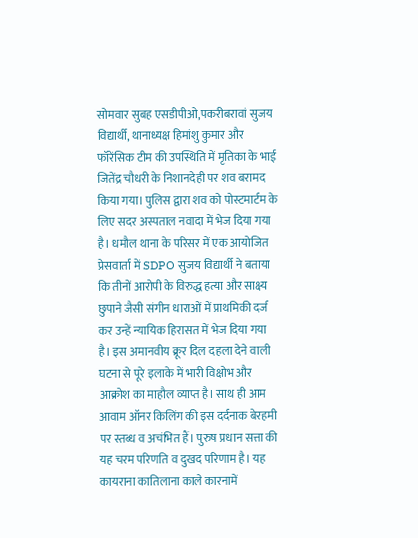सोमवार सुबह एसडीपीओ,पकरीबरावां सुजय विद्यार्थी, थानाध्यक्ष हिमांशु कुमार और फॉरेंसिक टीम की उपस्थिति में मृतिका के भाई जितेंद्र चौधरी के निशानदेही पर शव बरामद किया गया। पुलिस द्वारा शव को पोस्टमार्टम के लिए सदर अस्पताल नवादा में भेज दिया गया है। धमौल थाना के परिसर में एक आयोजित प्रेसवार्ता में SDPO सुजय विद्यार्थी ने बताया कि तीनों आरोपी के विरुद्ध हत्या और साक्ष्य छुपाने जैसी संगीन धाराओं में प्राथमिकी दर्ज कर उन्हें न्यायिक हिरासत में भेज दिया गया है। इस अमानवीय क्रूर दिल दहला देने वाली घटना से पूरे इलाके में भारी विक्षोभ और आक्रोश का माहौल व्याप्त है। साथ ही आम आवाम ऑनर किलिंग की इस दर्दनाक बेरहमी पर स्तब्ध व अचंभित हैं। पुरुष प्रधान सत्ता की यह चरम परिणति व दुखद परिणाम है। यह कायराना कातिलाना काले कारनामें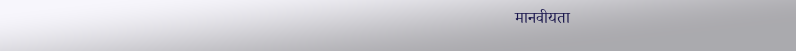मानवीयता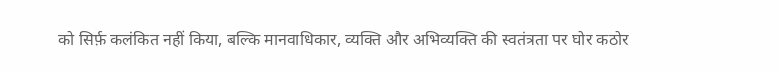को सिर्फ़ कलंकित नहीं किया, बल्कि मानवाधिकार, व्यक्ति और अभिव्यक्ति की स्वतंत्रता पर घोर कठोर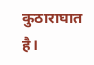कुठाराघात है।